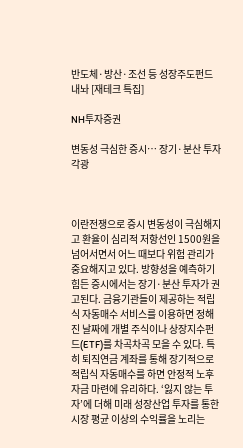반도체·방산·조선 등 성장주도펀드 내놔 [재테크 특집]

NH투자증권

변동성 극심한 증시… 장기·분산 투자 각광



이란전쟁으로 증시 변동성이 극심해지고 환율이 심리적 저항선인 1500원을 넘어서면서 어느 때보다 위험 관리가 중요해지고 있다. 방향성을 예측하기 힘든 증시에서는 장기·분산 투자가 권고된다. 금융기관들이 제공하는 적립식 자동매수 서비스를 이용하면 정해진 날짜에 개별 주식이나 상장지수펀드(ETF)를 차곡차곡 모을 수 있다. 특히 퇴직연금 계좌를 통해 장기적으로 적립식 자동매수를 하면 안정적 노후 자금 마련에 유리하다. ‘잃지 않는 투자’에 더해 미래 성장산업 투자를 통한 시장 평균 이상의 수익률을 노리는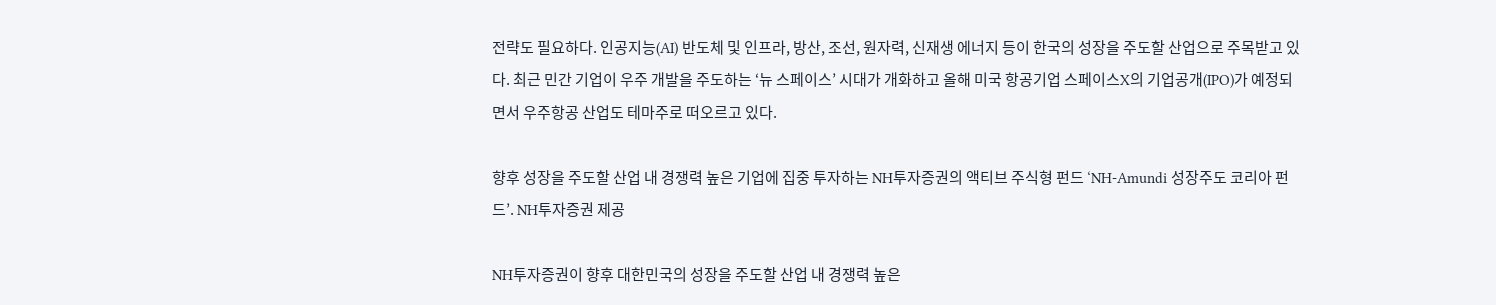전략도 필요하다. 인공지능(AI) 반도체 및 인프라, 방산, 조선, 원자력, 신재생 에너지 등이 한국의 성장을 주도할 산업으로 주목받고 있다. 최근 민간 기업이 우주 개발을 주도하는 ‘뉴 스페이스’ 시대가 개화하고 올해 미국 항공기업 스페이스X의 기업공개(IPO)가 예정되면서 우주항공 산업도 테마주로 떠오르고 있다.

향후 성장을 주도할 산업 내 경쟁력 높은 기업에 집중 투자하는 NH투자증권의 액티브 주식형 펀드 ‘NH-Amundi 성장주도 코리아 펀드’. NH투자증권 제공

NH투자증권이 향후 대한민국의 성장을 주도할 산업 내 경쟁력 높은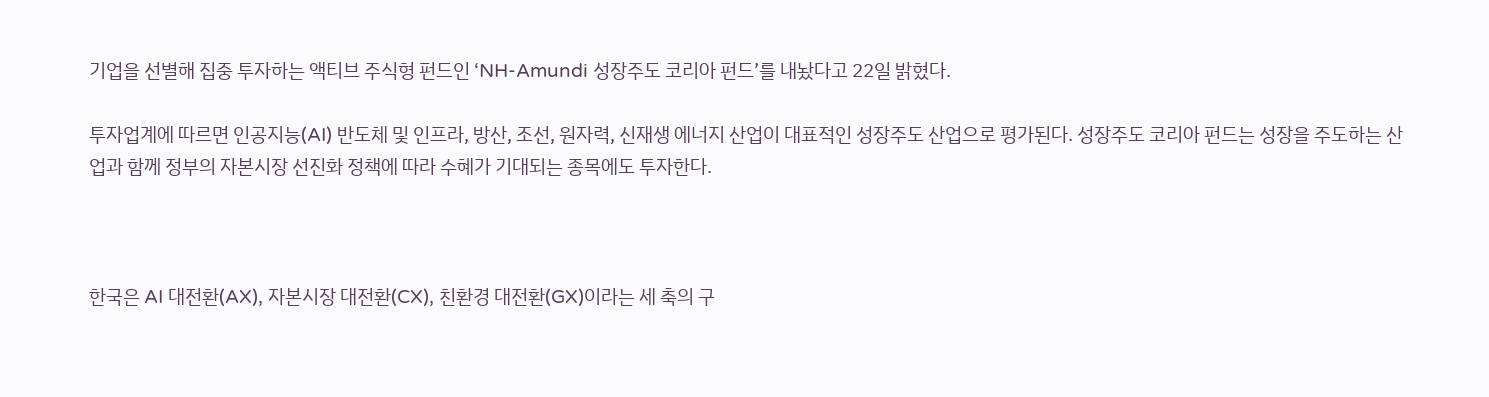기업을 선별해 집중 투자하는 액티브 주식형 펀드인 ‘NH-Amundi 성장주도 코리아 펀드’를 내놨다고 22일 밝혔다.

투자업계에 따르면 인공지능(AI) 반도체 및 인프라, 방산, 조선, 원자력, 신재생 에너지 산업이 대표적인 성장주도 산업으로 평가된다. 성장주도 코리아 펀드는 성장을 주도하는 산업과 함께 정부의 자본시장 선진화 정책에 따라 수혜가 기대되는 종목에도 투자한다.



한국은 AI 대전환(AX), 자본시장 대전환(CX), 친환경 대전환(GX)이라는 세 축의 구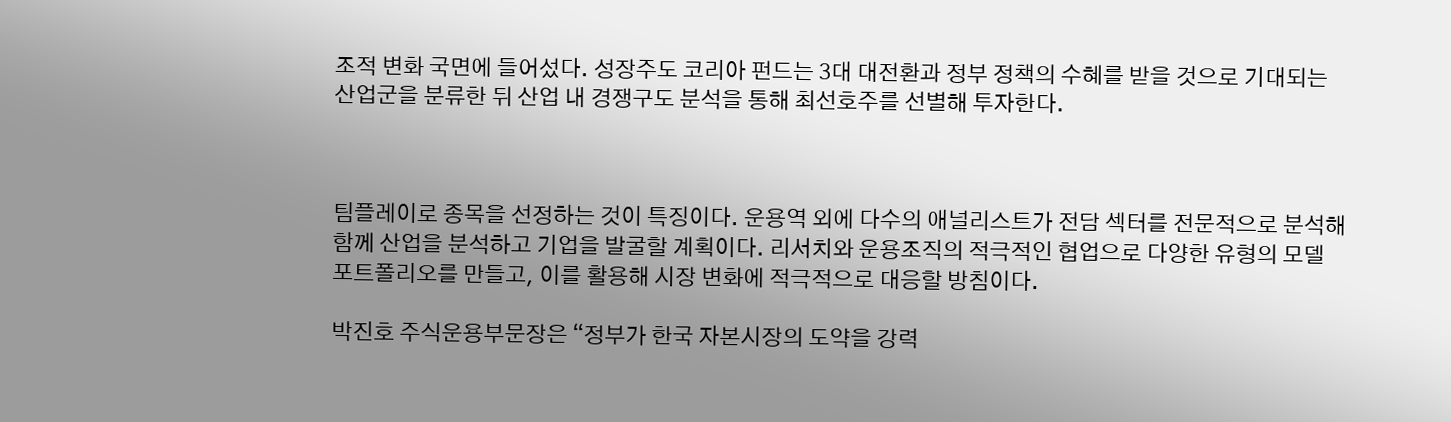조적 변화 국면에 들어섰다. 성장주도 코리아 펀드는 3대 대전환과 정부 정책의 수혜를 받을 것으로 기대되는 산업군을 분류한 뒤 산업 내 경쟁구도 분석을 통해 최선호주를 선별해 투자한다.



팀플레이로 종목을 선정하는 것이 특징이다. 운용역 외에 다수의 애널리스트가 전담 섹터를 전문적으로 분석해 함께 산업을 분석하고 기업을 발굴할 계획이다. 리서치와 운용조직의 적극적인 협업으로 다양한 유형의 모델 포트폴리오를 만들고, 이를 활용해 시장 변화에 적극적으로 대응할 방침이다.

박진호 주식운용부문장은 “정부가 한국 자본시장의 도약을 강력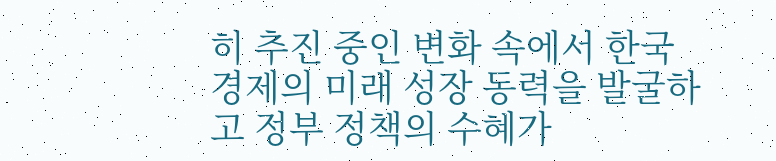히 추진 중인 변화 속에서 한국 경제의 미래 성장 동력을 발굴하고 정부 정책의 수혜가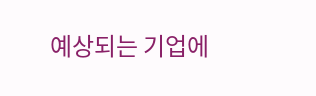예상되는 기업에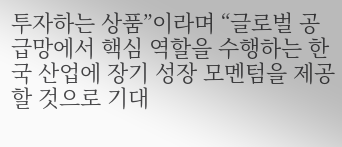투자하는 상품”이라며 “글로벌 공급망에서 핵심 역할을 수행하는 한국 산업에 장기 성장 모멘텀을 제공할 것으로 기대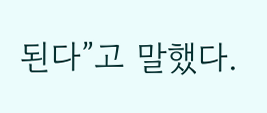된다”고 말했다.